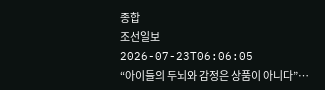종합
조선일보
2026-07-23T06:06:05
“아이들의 두뇌와 감정은 상품이 아니다”…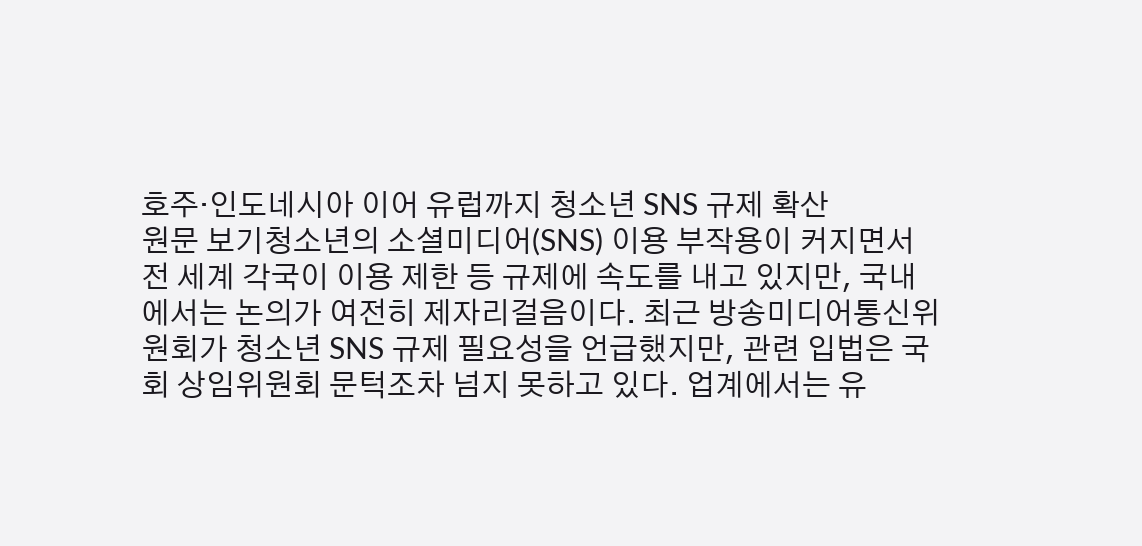호주·인도네시아 이어 유럽까지 청소년 SNS 규제 확산
원문 보기청소년의 소셜미디어(SNS) 이용 부작용이 커지면서 전 세계 각국이 이용 제한 등 규제에 속도를 내고 있지만, 국내에서는 논의가 여전히 제자리걸음이다. 최근 방송미디어통신위원회가 청소년 SNS 규제 필요성을 언급했지만, 관련 입법은 국회 상임위원회 문턱조차 넘지 못하고 있다. 업계에서는 유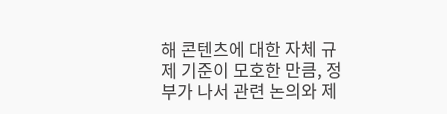해 콘텐츠에 대한 자체 규제 기준이 모호한 만큼, 정부가 나서 관련 논의와 제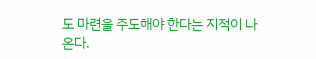도 마련을 주도해야 한다는 지적이 나온다.